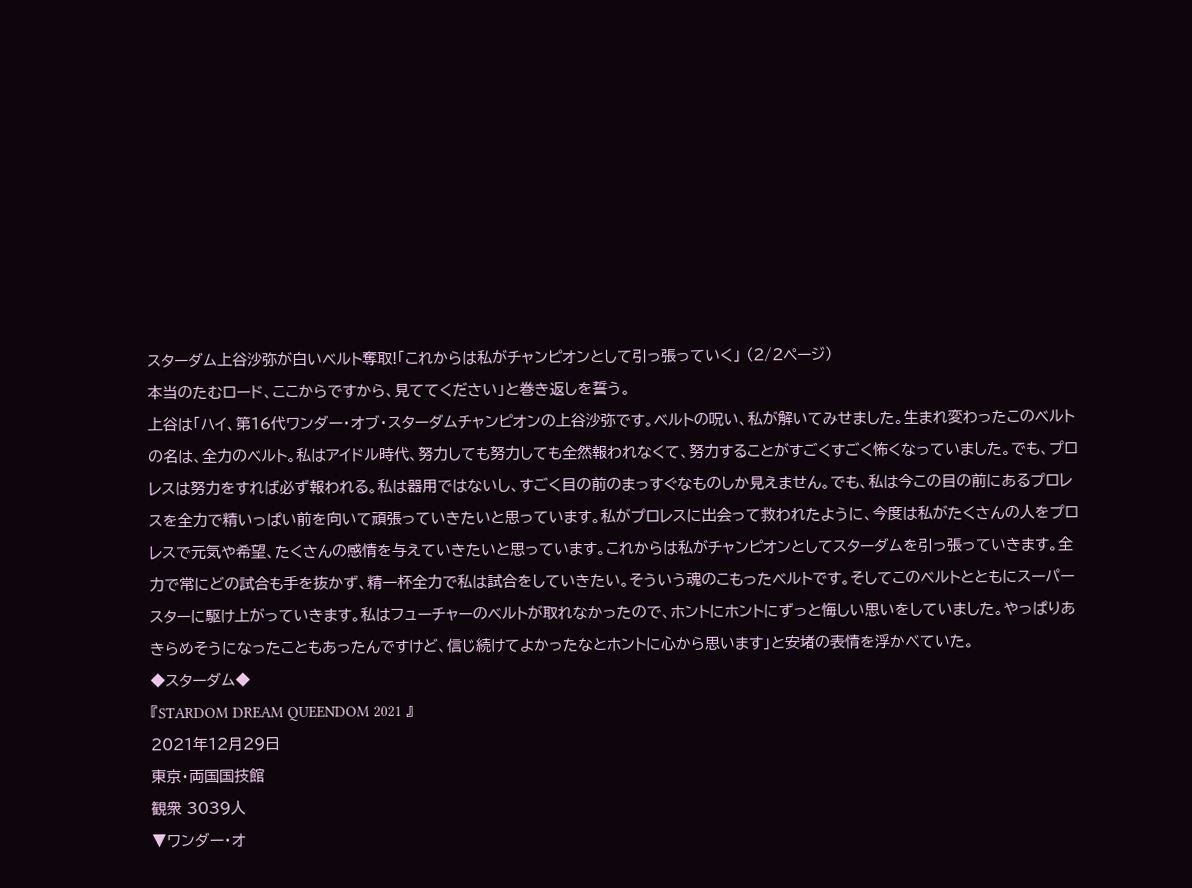スターダム上谷沙弥が白いベルト奪取!「これからは私がチャンピオンとして引っ張っていく」 (2/2ページ)
本当のたむロード、ここからですから、見ててください」と巻き返しを誓う。
上谷は「ハイ、第16代ワンダー・オブ・スターダムチャンピオンの上谷沙弥です。ベルトの呪い、私が解いてみせました。生まれ変わったこのベルトの名は、全力のベルト。私はアイドル時代、努力しても努力しても全然報われなくて、努力することがすごくすごく怖くなっていました。でも、プロレスは努力をすれば必ず報われる。私は器用ではないし、すごく目の前のまっすぐなものしか見えません。でも、私は今この目の前にあるプロレスを全力で精いっぱい前を向いて頑張っていきたいと思っています。私がプロレスに出会って救われたように、今度は私がたくさんの人をプロレスで元気や希望、たくさんの感情を与えていきたいと思っています。これからは私がチャンピオンとしてスターダムを引っ張っていきます。全力で常にどの試合も手を抜かず、精一杯全力で私は試合をしていきたい。そういう魂のこもったベルトです。そしてこのベルトとともにスーパースターに駆け上がっていきます。私はフューチャーのベルトが取れなかったので、ホントにホントにずっと悔しい思いをしていました。やっぱりあきらめそうになったこともあったんですけど、信じ続けてよかったなとホントに心から思います」と安堵の表情を浮かべていた。
◆スターダム◆
『STARDOM DREAM QUEENDOM 2021 』
2021年12月29日
東京・両国国技館
観衆 3039人
▼ワンダー・オ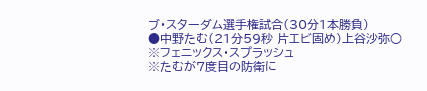ブ・スターダム選手権試合(30分1本勝負)
●中野たむ(21分59秒 片エビ固め)上谷沙弥○
※フェニックス・スプラッシュ
※たむが7度目の防衛に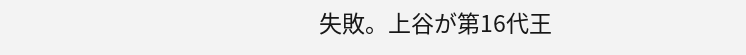失敗。上谷が第16代王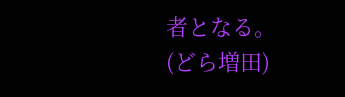者となる。
(どら増田)